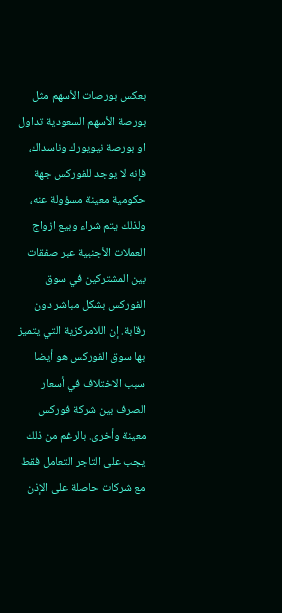بعكس بورصات الأسهم مثل بورصة الأسهم السعودية تداول او بورصة نيويورك وناسداك، فإنه لا يوجد للفوركس جهة حكومية معينة مسؤولة عنه، ولذلك يتم شراء وبيع ازواج العملات الأجنبية عبر صفقات بين المشتركين في سوق الفوركس بشكل مباشر دون رقابة. إن اللامركزية التي يتميز بها سوق الفوركس هو أيضا سبب الاختلاف في أسعار الصرف بين شركة فوركس معينة وأخرى. بالرغم من ذلك يجب على التاجر التعامل فقط مع شركات حاصلة على الإذن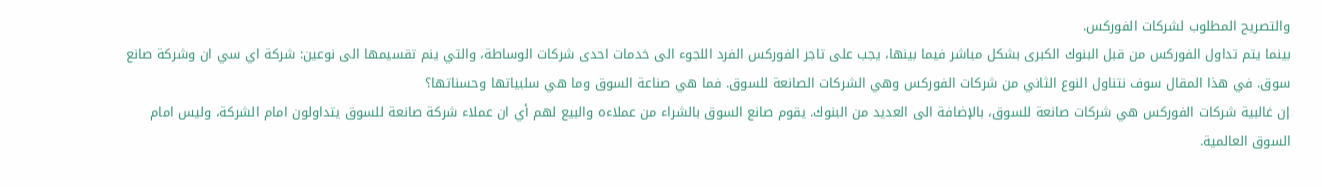والتصريح المطلوب لشركات الفوركس.
بينما يتم تداول الفوركس من قبل البنوك الكبرى بشكل مباشر فيما بينها، يجب على تاجر الفوركس الفرد اللجوء الى خدمات احدى شركات الوساطة، والتي ينم تقسيمها الى نوعين: شركة اي سي ان وشركة صانع سوق. في هذا المقال سوف نتناول النوع الثاني من شركات الفوركس وهي الشركات الصانعة للسوق. فما هي صناعة السوق وما هي سلبياتها وحسناتها؟
إن غالبية شركات الفوركس هي شركات صانعة للسوق، بالإضافة الى العديد من البنوك. يقوم صانع السوق بالشراء من عملاءه والبيع لهم أي ان عملاء شركة صانعة للسوق يتداولون امام الشركة، وليس امام السوق العالمية.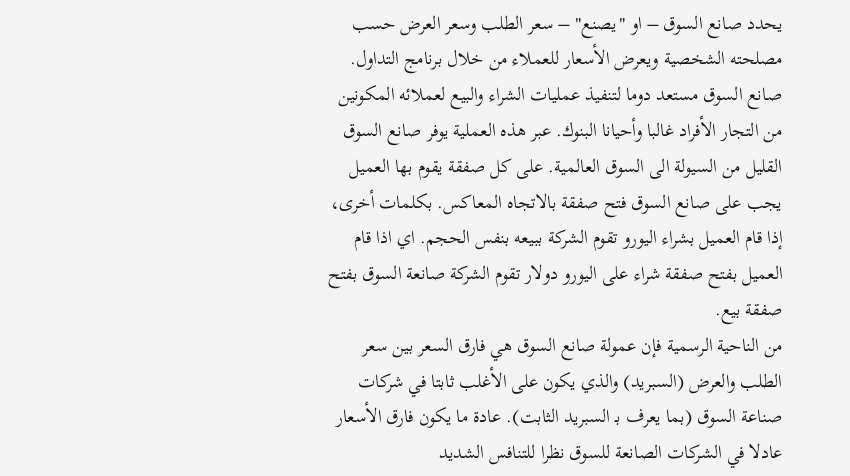يحدد صانع السوق – او "يصنع" – سعر الطلب وسعر العرض حسب مصلحته الشخصية ويعرض الأسعار للعملاء من خلال برنامج التداول. صانع السوق مستعد دوما لتنفيذ عمليات الشراء والبيع لعملائه المكونين من التجار الأفراد غالبا وأحيانا البنوك. عبر هذه العملية يوفر صانع السوق القليل من السيولة الى السوق العالمية. على كل صفقة يقوم بها العميل يجب على صانع السوق فتح صفقة بالاتجاه المعاكس. بكلمات أخرى، إذا قام العميل بشراء اليورو تقوم الشركة ببيعه بنفس الحجم. اي اذا قام العميل بفتح صفقة شراء على اليورو دولار تقوم الشركة صانعة السوق بفتح صفقة بيع.
من الناحية الرسمية فإن عمولة صانع السوق هي فارق السعر بين سعر الطلب والعرض (السبريد) والذي يكون على الأغلب ثابتا في شركات صناعة السوق (بما يعرف بـ السبريد الثابت). عادة ما يكون فارق الأسعار عادلا في الشركات الصانعة للسوق نظرا للتنافس الشديد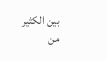بين الكثير من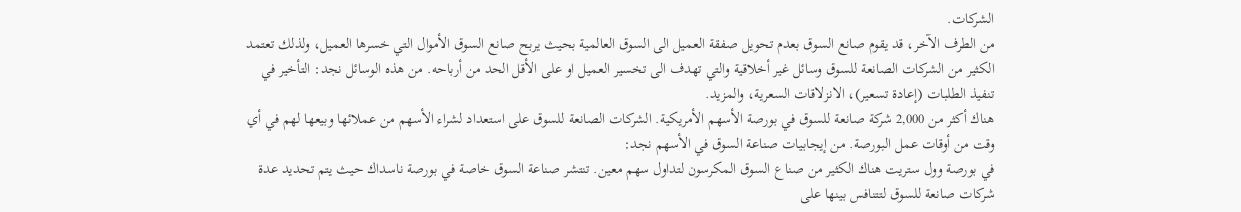الشركات.
من الطرف الآخر، قد يقوم صانع السوق بعدم تحويل صفقة العميل الى السوق العالمية بحيث يربح صانع السوق الأموال التي خسرها العميل، ولذلك تعتمد الكثير من الشركات الصانعة للسوق وسائل غير أخلاقية والتي تهدف الى تخسير العميل او على الأقل الحد من أرباحه. من هذه الوسائل نجد: التأخير في تنفيذ الطلبات (إعادة تسعير)، الانزلاقات السعرية، والمزيد.
هناك أكثر من 2,000 شركة صانعة للسوق في بورصة الأسهم الأمريكية. الشركات الصانعة للسوق على استعداد لشراء الأسهم من عملائها وبيعها لهم في أي وقت من أوقات عمل البورصة. من إيجابيات صناعة السوق في الأسهم نجد:
في بورصة وول ستريت هناك الكثير من صناع السوق المكرسون لتداول سهم معين. تنتشر صناعة السوق خاصة في بورصة ناسداك حيث يتم تحديد عدة شركات صانعة للسوق لتتنافس بينها على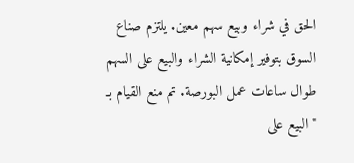الحق في شراء وبيع سهم معين. يلتزم صناع السوق بتوفير إمكانية الشراء والبيع على السهم طوال ساعات عمل البورصة. تم منع القيام بـ "البيع على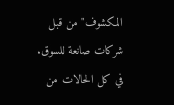المكشوف" من قبل شركات صانعة للسوق.
في كل الحالات من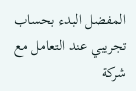المفضل البدء بحساب تجريبي عند التعامل مع شركة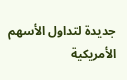جديدة لتداول الأسهم الأمريكية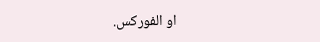او الفوركس.